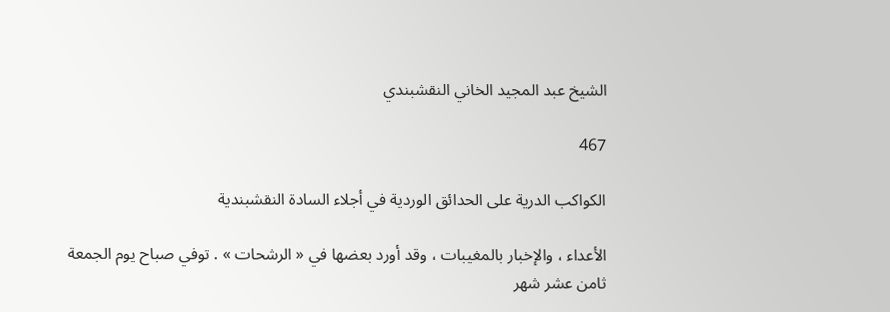الشيخ عبد المجيد الخاني النقشبندي

467

الكواكب الدرية على الحدائق الوردية في أجلاء السادة النقشبندية

الأعداء ، والإخبار بالمغيبات ، وقد أورد بعضها في « الرشحات » . توفي صباح يوم الجمعة ثامن عشر شهر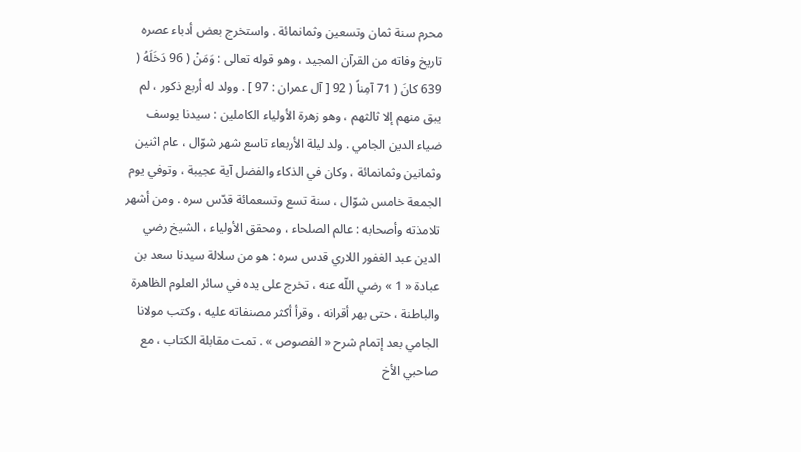محرم سنة ثمان وتسعين وثمانمائة . واستخرج بعض أدباء عصره تاريخ وفاته من القرآن المجيد ، وهو قوله تعالى : وَمَنْ ( 96 دَخَلَهُ ( 639 كانَ ( 71 آمِناً ( 92 [ آل عمران : 97 ] . وولد له أربع ذكور ، لم يبق منهم إلا ثالثهم ، وهو زهرة الأولياء الكاملين : سيدنا يوسف ضياء الدين الجامي . ولد ليلة الأربعاء تاسع شهر شوّال ، عام اثنين وثمانين وثمانمائة ، وكان في الذكاء والفضل آية عجيبة ، وتوفي يوم الجمعة خامس شوّال ، سنة تسع وتسعمائة قدّس سره . ومن أشهر تلامذته وأصحابه : عالم الصلحاء ، ومحقق الأولياء ، الشيخ رضي الدين عبد الغفور اللاري قدس سره : هو من سلالة سيدنا سعد بن عبادة « 1 » رضي اللّه عنه ، تخرج على يده في سائر العلوم الظاهرة والباطنة ، حتى بهر أقرانه ، وقرأ أكثر مصنفاته عليه ، وكتب مولانا الجامي بعد إتمام شرح « الفصوص » . تمت مقابلة الكتاب ، مع صاحبي الأخ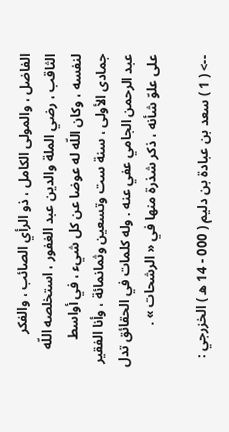الفاضل ، والمولى الكامل ، ذو الرأي الصائب ، والفكر الثاقب ، رضي الملة والدين عبد الغفور ، استخلصه اللّه لنفسه ، وكان اللّه له عوضا عن كل شيء ، في أواسط جمادى الأولى ، سنة ست وتسعين وثمانمائة ، وأنا الفقير عبد الرحمن الجامي عفي عنه . وله كلمات في الحقائق تدل على علوّ شأنه ، ذكر شذرة منها في « الرشحات » .

--> ( 1 ) سعد بن عبادة بن دليم ( 000 - 14 ه ) الخزرجي :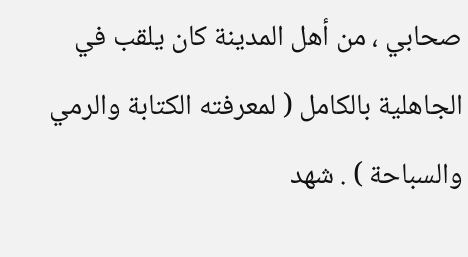صحابي ، من أهل المدينة كان يلقب في الجاهلية بالكامل ( لمعرفته الكتابة والرمي والسباحة ) . شهد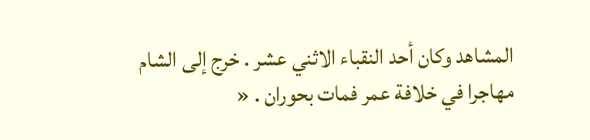المشاهد وكان أحد النقباء الاثني عشر . خرج إلى الشام مهاجرا في خلافة عمر فمات بحوران . «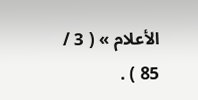الأعلام » ( 3 / 85 ) .